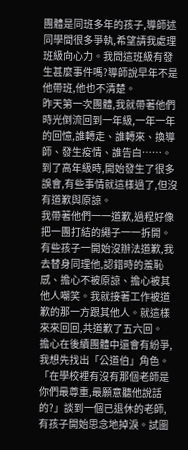團體是同班多年的孩子,導師述同學間很多爭執,希望請我處理班級向心力。我問這班級有發生甚麼事件嗎?導師說早年不是他帶班,他也不清楚。
昨天第一次團體,我就帶著他們時光倒流回到一年級,一年一年的回憶,誰轉走、誰轉來、換導師、發生疫情、誰告白……。到了高年級時,開始發生了很多誤會,有些事情就這樣過了,但沒有道歉與原諒。
我帶著他們一一道歉,過程好像把一團打結的繩子一一拆開。有些孩子一開始沒辦法道歉,我去替身同理他,認錯時的羞恥感、擔心不被原諒、擔心被其他人嘲笑。我就接著工作被道歉的那一方跟其他人。就這樣來來回回,共道歉了五六回。
擔心在後續團體中還會有紛爭,我想先找出「公道伯」角色。「在學校裡有沒有那個老師是你們最尊重,最願意聽他說話的?」談到一個已退休的老師,有孩子開始思念地掉淚。試圖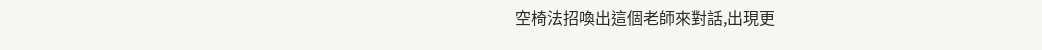空椅法招喚出這個老師來對話,出現更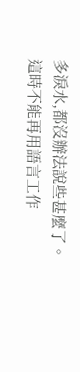多淚水,都沒辦法說些甚麼了。
這時不能再用語言工作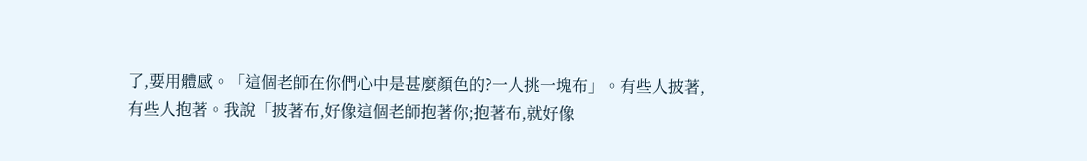了,要用體感。「這個老師在你們心中是甚麼顏色的?一人挑一塊布」。有些人披著,有些人抱著。我說「披著布,好像這個老師抱著你;抱著布,就好像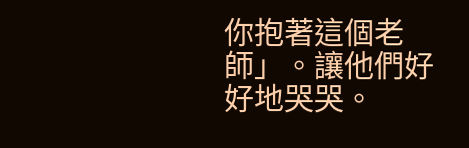你抱著這個老師」。讓他們好好地哭哭。